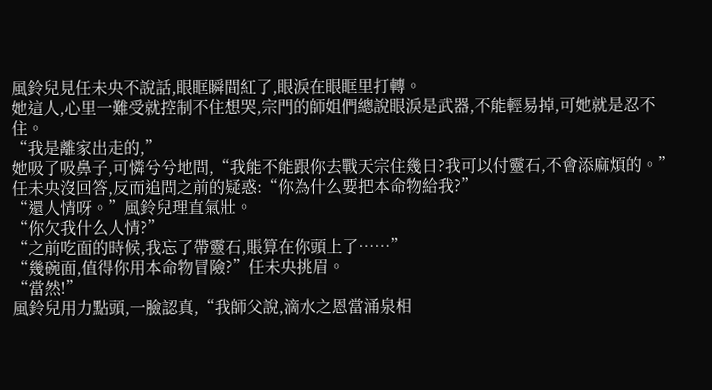風鈴兒見任未央不說話,眼眶瞬間紅了,眼淚在眼眶里打轉。
她這人,心里一難受就控制不住想哭,宗門的師姐們總說眼淚是武器,不能輕易掉,可她就是忍不住。
“我是離家出走的,”
她吸了吸鼻子,可憐兮兮地問,“我能不能跟你去戰天宗住幾日?我可以付靈石,不會添麻煩的。”
任未央沒回答,反而追問之前的疑惑:“你為什么要把本命物給我?”
“還人情呀。”風鈴兒理直氣壯。
“你欠我什么人情?”
“之前吃面的時候,我忘了帶靈石,賬算在你頭上了……”
“幾碗面,值得你用本命物冒險?”任未央挑眉。
“當然!”
風鈴兒用力點頭,一臉認真,“我師父說,滴水之恩當涌泉相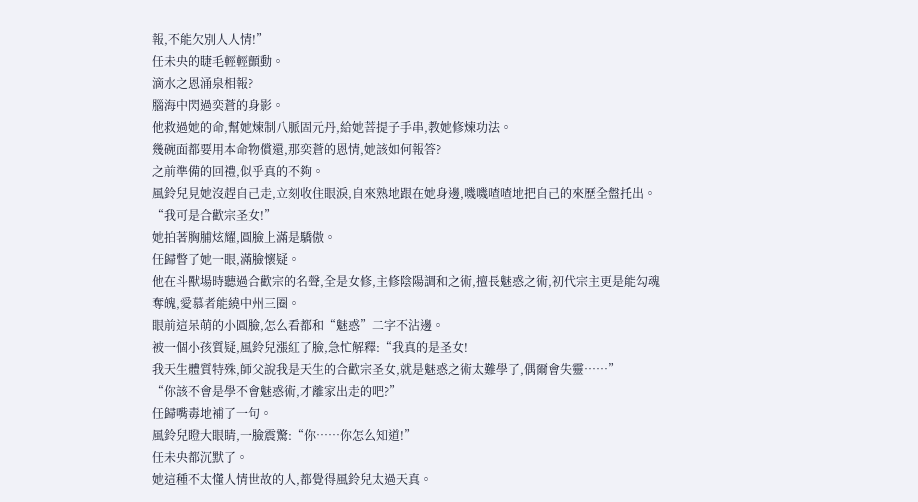報,不能欠別人人情!”
任未央的睫毛輕輕顫動。
滴水之恩涌泉相報?
腦海中閃過奕蒼的身影。
他救過她的命,幫她煉制八脈固元丹,給她菩提子手串,教她修煉功法。
幾碗面都要用本命物償還,那奕蒼的恩情,她該如何報答?
之前準備的回禮,似乎真的不夠。
風鈴兒見她沒趕自己走,立刻收住眼淚,自來熟地跟在她身邊,嘰嘰喳喳地把自己的來歷全盤托出。
“我可是合歡宗圣女!”
她拍著胸脯炫耀,圓臉上滿是驕傲。
任歸瞥了她一眼,滿臉懷疑。
他在斗獸場時聽過合歡宗的名聲,全是女修,主修陰陽調和之術,擅長魅惑之術,初代宗主更是能勾魂奪魄,愛慕者能繞中州三圈。
眼前這呆萌的小圓臉,怎么看都和“魅惑”二字不沾邊。
被一個小孩質疑,風鈴兒漲紅了臉,急忙解釋:“我真的是圣女!
我天生體質特殊,師父說我是天生的合歡宗圣女,就是魅惑之術太難學了,偶爾會失靈……”
“你該不會是學不會魅惑術,才離家出走的吧?”
任歸嘴毒地補了一句。
風鈴兒瞪大眼睛,一臉震驚:“你……你怎么知道!”
任未央都沉默了。
她這種不太懂人情世故的人,都覺得風鈴兒太過天真。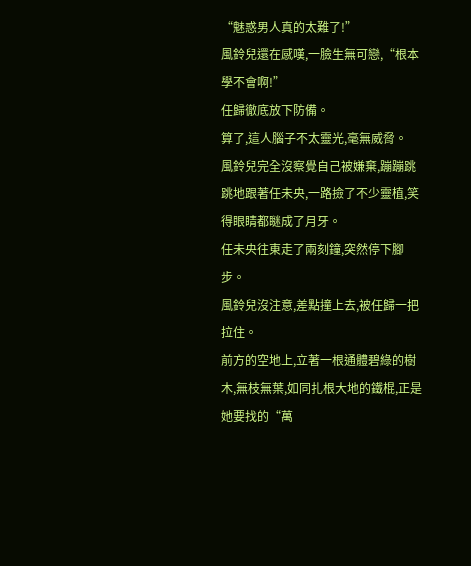“魅惑男人真的太難了!”
風鈴兒還在感嘆,一臉生無可戀,“根本學不會啊!”
任歸徹底放下防備。
算了,這人腦子不太靈光,毫無威脅。
風鈴兒完全沒察覺自己被嫌棄,蹦蹦跳跳地跟著任未央,一路撿了不少靈植,笑得眼睛都瞇成了月牙。
任未央往東走了兩刻鐘,突然停下腳步。
風鈴兒沒注意,差點撞上去,被任歸一把拉住。
前方的空地上,立著一根通體碧綠的樹木,無枝無葉,如同扎根大地的鐵棍,正是她要找的“萬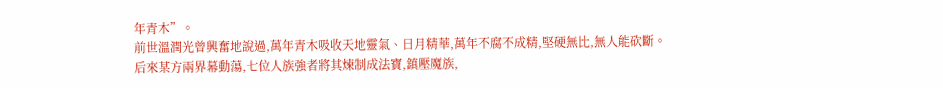年青木”。
前世溫潤光曾興奮地說過,萬年青木吸收天地靈氣、日月精華,萬年不腐不成精,堅硬無比,無人能砍斷。
后來某方兩界幕動蕩,七位人族強者將其煉制成法寶,鎮壓魔族,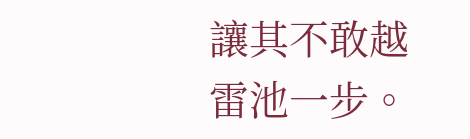讓其不敢越雷池一步。